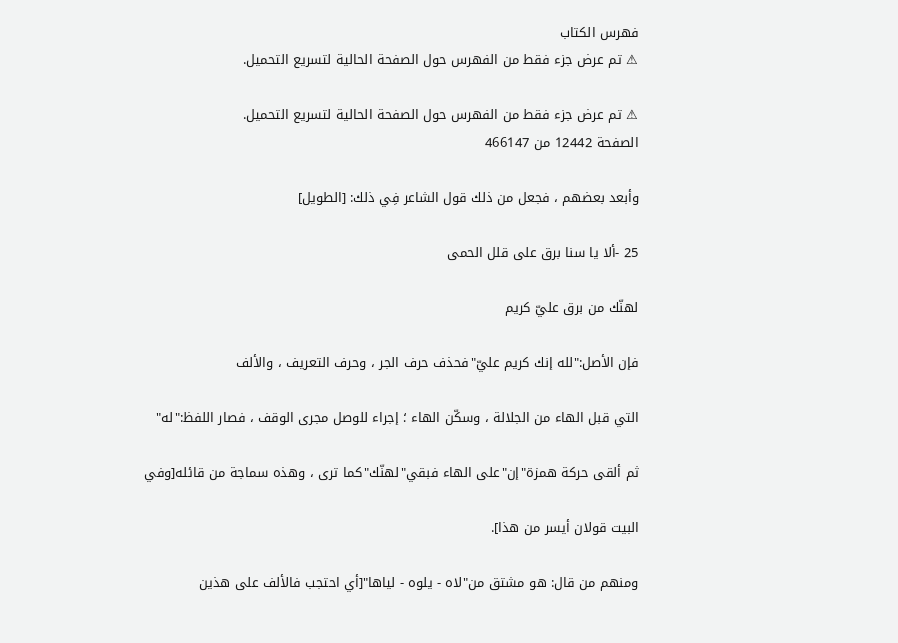فهرس الكتاب
⚠ تم عرض جزء فقط من الفهرس حول الصفحة الحالية لتسريع التحميل.

⚠ تم عرض جزء فقط من الفهرس حول الصفحة الحالية لتسريع التحميل.
الصفحة 12442 من 466147

وأبعد بعضهم ، فجعل من ذلك قول الشاعر فِي ذلك: [الطويل]

25 -ألا يا سنا برق على قلل الحمى

لهنّك من برق عليّ كريم

فإن الأصل:"لله إنك كريم عليّ"فحذف حرف الجر ، وحرف التعريف ، والألف

التي قبل الهاء من الجلالة ، وسكّن الهاء ؛ إجراء للوصل مجرى الوقف ، فصار اللفظ:"له"

ثم ألقى حركة همزة"إن"على الهاء فبقي"لهنّك"كما ترى ، وهذه سماجة من قائله[وفي

البيت قولان أيسر من هذا].

ومنهم من قال: هو مشتق من"لاه - يلوه - لياها"[أي احتجب فالألف على هذين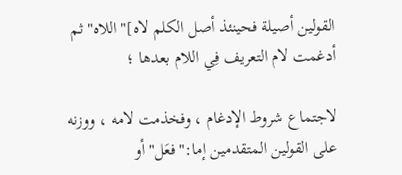القولين أصيلة فحينئذ أصل الكلم لاه]"اللاه"ثم أدغمت لام التعريف فِي اللام بعدها ؛

لاجتماع شروط الإدغام ، وفخذمت لامه ، ووزنه على القولين المتقدمين إما:"فعَل"أو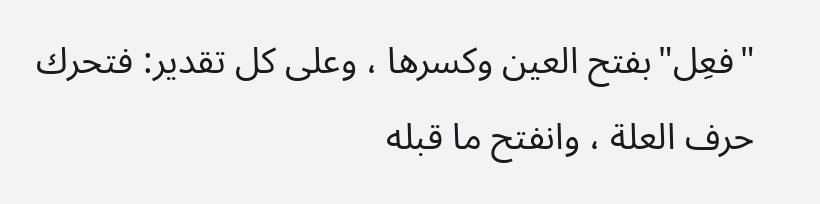"فعِل"بفتح العين وكسرها ، وعلى كل تقدير: فتحرك حرف العلة ، وانفتح ما قبله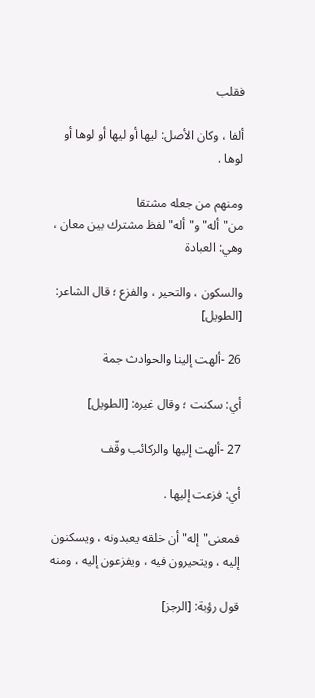فقلب

ألفا ، وكان الأصل: ليها أو ليها أو لوها أو لوها .

ومنهم من جعله مشتقا من"أله"و"أله"لفظ مشترك بين معان ، وهي: العبادة

والسكون ، والتحير ، والفزع ؛ قال الشاعر: [الطويل]

26 -ألهت إلينا والحوادث جمة

أي: سكنت ؛ وقال غيره: [الطويل]

27 -ألهت إليها والركائب وقّف

أي: فزعت إليها .

فمعنى"إله"أن خلقه يعبدونه ، ويسكنون إليه ، ويتحيرون فيه ، ويفزعون إليه ، ومنه

قول رؤبة: [الرجز]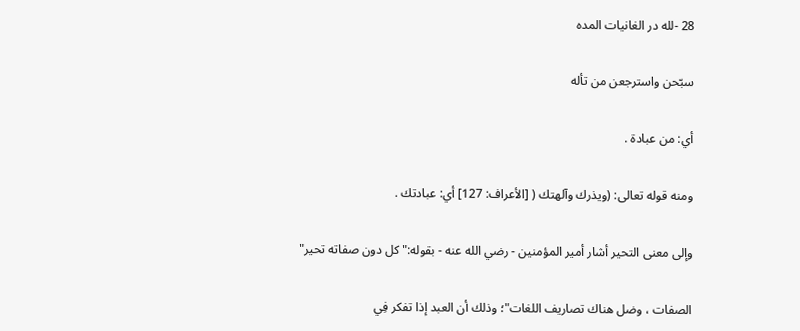28 -لله در الغانيات المده

سبّحن واسترجعن من تأله

أي: من عبادة .

ومنه قوله تعالى: (ويذرك وآلهتك ( [الأعراف: 127] أي: عبادتك .

وإلى معنى التحير أشار أمير المؤمنين - رضي الله عنه - بقوله:"كل دون صفاته تحير"

الصفات ، وضل هناك تصاريف اللغات"؛ وذلك أن العبد إذا تفكر فِي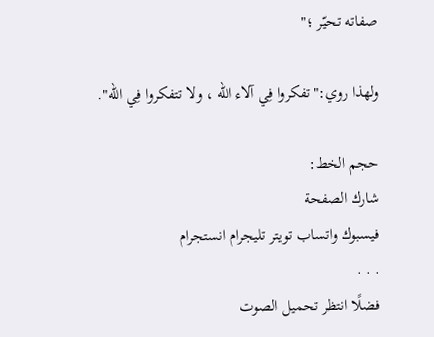صفاته تحيّر ؛"

ولهذا روي:"تفكروا فِي آلاء الله ، ولا تتفكروا فِي الله".

حجم الخط:
شارك الصفحة
فيسبوك واتساب تويتر تليجرام انستجرام
. . .
فضلًا انتظر تحميل الصوت